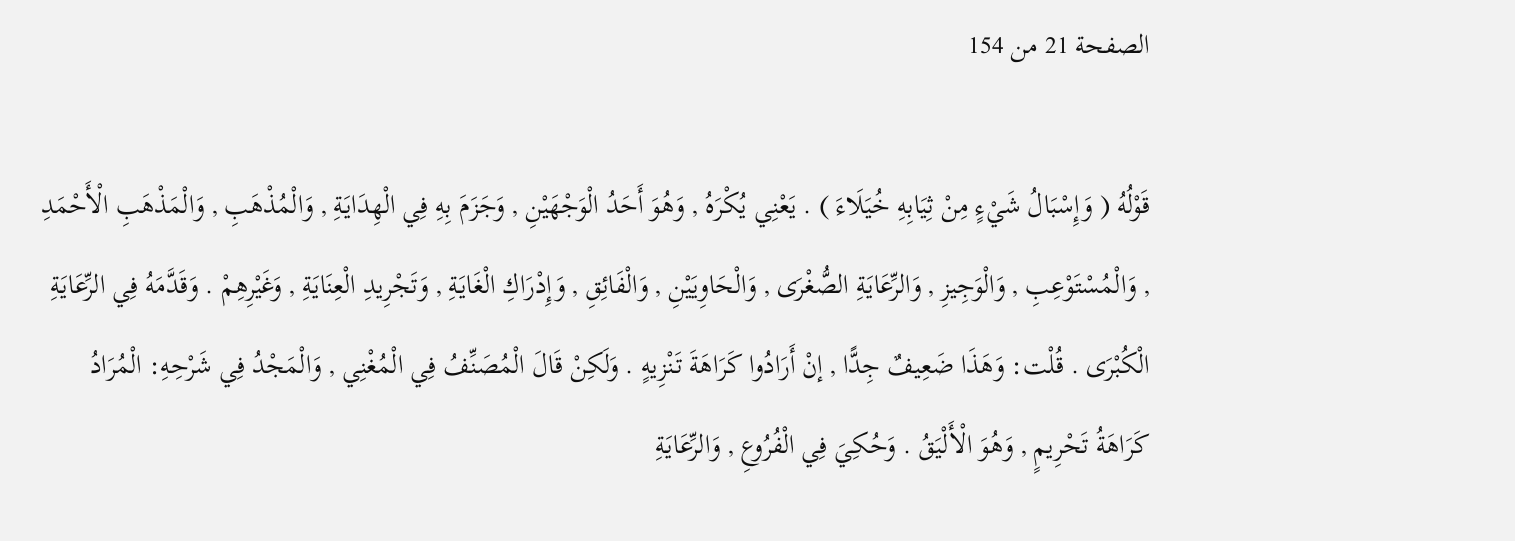الصفحة 21 من 154

قَوْلُهُ ( وَإِسْبَالُ شَيْءٍ مِنْ ثِيَابِهِ خُيَلَاءَ ) . يَعْنِي يُكْرَهُ , وَهُوَ أَحَدُ الْوَجْهَيْنِ , وَجَزَمَ بِهِ فِي الْهِدَايَةِ , وَالْمُذْهَبِ , وَالْمَذْهَبِ الْأَحْمَدِ , وَالْمُسْتَوْعِبِ , وَالْوَجِيزِ , وَالرِّعَايَةِ الصُّغْرَى , وَالْحَاوِيَيْنِ , وَالْفَائِقِ , وَإِدْرَاكِ الْغَايَةِ , وَتَجْرِيدِ الْعِنَايَةِ , وَغَيْرِهِمْ . وَقَدَّمَهُ فِي الرِّعَايَةِ الْكُبْرَى . قُلْت: وَهَذَا ضَعِيفٌ جِدًّا , إنْ أَرَادُوا كَرَاهَةَ تَنْزِيهٍ . وَلَكِنْ قَالَ الْمُصَنِّفُ فِي الْمُغْنِي , وَالْمَجْدُ فِي شَرْحِهِ: الْمُرَادُ كَرَاهَةُ تَحْرِيمٍ , وَهُوَ الْأَلْيَقُ . وَحُكِيَ فِي الْفُرُوعِ , وَالرِّعَايَةِ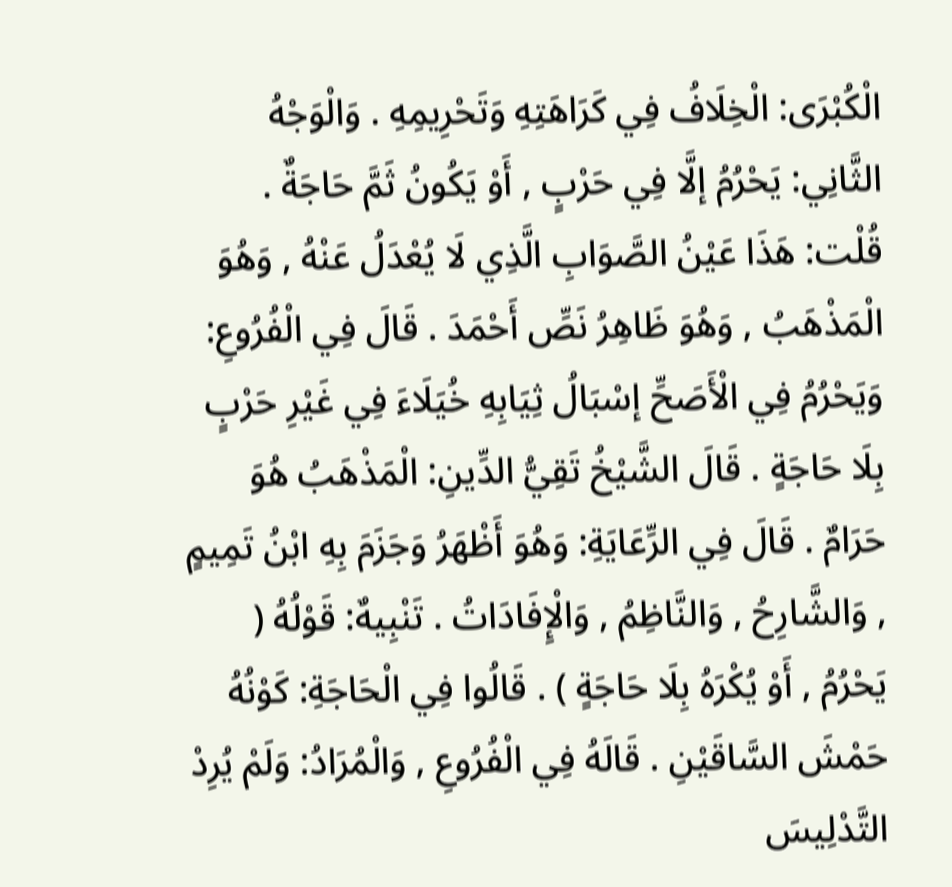الْكُبْرَى: الْخِلَافُ فِي كَرَاهَتِهِ وَتَحْرِيمِهِ . وَالْوَجْهُ الثَّانِي: يَحْرُمُ إلَّا فِي حَرْبٍ , أَوْ يَكُونُ ثَمَّ حَاجَةٌ . قُلْت: هَذَا عَيْنُ الصَّوَابِ الَّذِي لَا يُعْدَلُ عَنْهُ , وَهُوَ الْمَذْهَبُ , وَهُوَ ظَاهِرُ نَصِّ أَحْمَدَ . قَالَ فِي الْفُرُوعِ: وَيَحْرُمُ فِي الْأَصَحِّ إسْبَالُ ثِيَابِهِ خُيَلَاءَ فِي غَيْرِ حَرْبٍ بِلَا حَاجَةٍ . قَالَ الشَّيْخُ تَقِيُّ الدِّينِ: الْمَذْهَبُ هُوَ حَرَامٌ . قَالَ فِي الرِّعَايَةِ: وَهُوَ أَظْهَرُ وَجَزَمَ بِهِ ابْنُ تَمِيمٍ , وَالشَّارِحُ , وَالنَّاظِمُ , وَالْإِفَادَاتُ . تَنْبِيهٌ: قَوْلُهُ ( يَحْرُمُ , أَوْ يُكْرَهُ بِلَا حَاجَةٍ ) . قَالُوا فِي الْحَاجَةِ: كَوْنُهُ حَمْشَ السَّاقَيْنِ . قَالَهُ فِي الْفُرُوعِ , وَالْمُرَادُ: وَلَمْ يُرِدْ التَّدْلِيسَ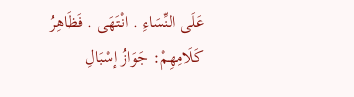عَلَى النِّسَاءِ . انْتَهَى . فَظَاهِرُ كَلَامِهِمْ: جَوَازُ إسْبَالِ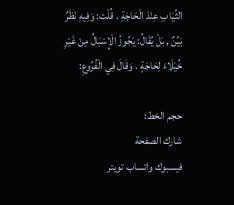الثِّيَابِ عِنْدَ الْحَاجَةِ . قُلْت: وَفِيهِ نَظَرٌ بَيِّنٌ , بَلْ يُقَالُ: يَجُوزُ الْإِسْبَالُ مِنْ غَيْرِ خُيَلَاءَ لِحَاجَةٍ . وَقَالَ فِي الْفُرُوعِ:

حجم الخط:
شارك الصفحة
فيسبوك واتساب تويتر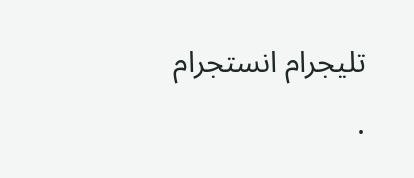تليجرام انستجرام
.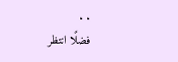. .
فضلًا انتظر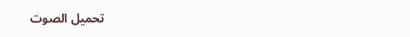تحميل الصوت